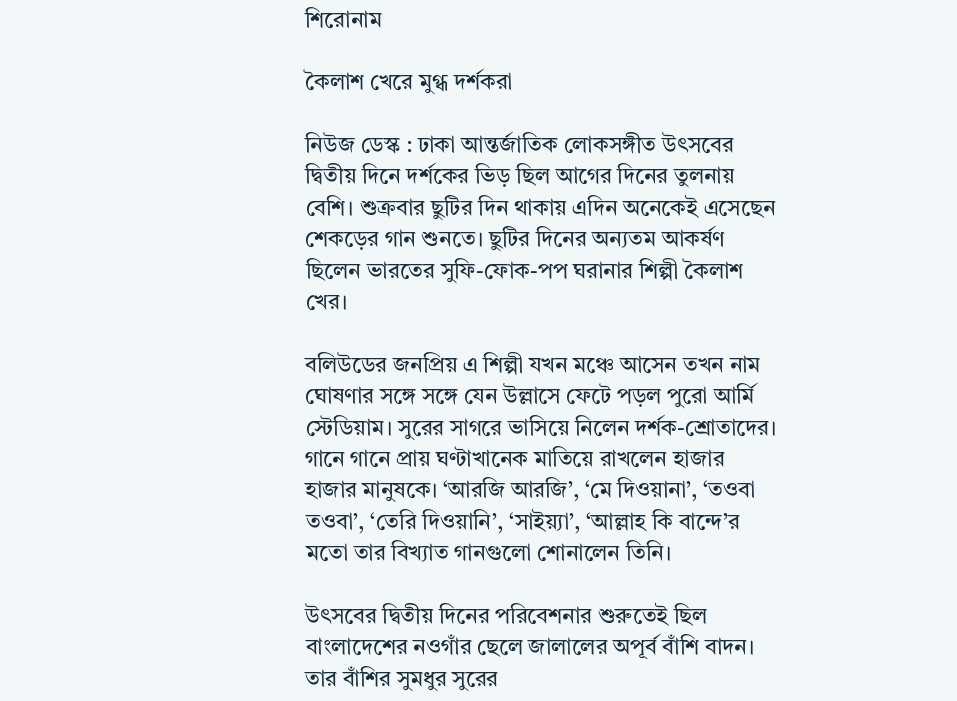শিরোনাম

কৈলাশ খেরে মুগ্ধ দর্শকরা

নিউজ ডেস্ক : ঢাকা আন্তর্জাতিক লোকসঙ্গীত উৎসবের দ্বিতীয় দিনে দর্শকের ভিড় ছিল আগের দিনের তুলনায় বেশি। শুক্রবার ছুটির দিন থাকায় এদিন অনেকেই এসেছেন শেকড়ের গান শুনতে। ছুটির দিনের অন্যতম আকর্ষণ ছিলেন ভারতের সুফি-ফোক-পপ ঘরানার শিল্পী কৈলাশ খের।

বলিউডের জনপ্রিয় এ শিল্পী যখন মঞ্চে আসেন তখন নাম ঘোষণার সঙ্গে সঙ্গে যেন উল্লাসে ফেটে পড়ল পুরো আর্মি স্টেডিয়াম। সুরের সাগরে ভাসিয়ে নিলেন দর্শক-শ্রোতাদের। গানে গানে প্রায় ঘণ্টাখানেক মাতিয়ে রাখলেন হাজার হাজার মানুষকে। ‘আরজি আরজি’, ‘মে দিওয়ানা’, ‘তওবা তওবা’, ‘তেরি দিওয়ানি’, ‘সাইয়্যা’, ‘আল্লাহ কি বান্দে’র মতো তার বিখ্যাত গানগুলো শোনালেন তিনি।

উৎসবের দ্বিতীয় দিনের পরিবেশনার শুরুতেই ছিল বাংলাদেশের নওগাঁর ছেলে জালালের অপূর্ব বাঁশি বাদন। তার বাঁশির সুমধুর সুরের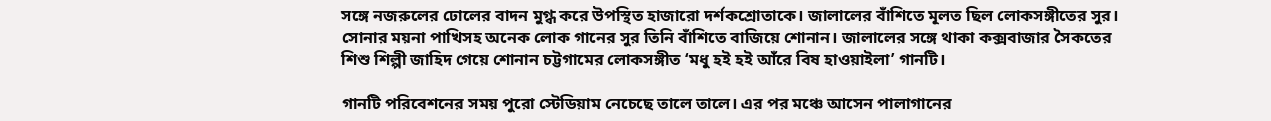সঙ্গে নজরুলের ঢোলের বাদন মুগ্ধ করে উপস্থিত হাজারো দর্শকশ্রোতাকে। জালালের বাঁশিতে মূলত ছিল লোকসঙ্গীতের সুর। সোনার ময়না পাখিসহ অনেক লোক গানের সুর তিনি বাঁশিতে বাজিয়ে শোনান। জালালের সঙ্গে থাকা কক্সবাজার সৈকতের শিশু শিল্পী জাহিদ গেয়ে শোনান চট্টগামের লোকসঙ্গীত ‘মধু হই হই আঁরে বিষ হাওয়াইলা’ গানটি।

গানটি পরিবেশনের সময় পুরো স্টেডিয়াম নেচেছে তালে তালে। এর পর মঞ্চে আসেন পালাগানের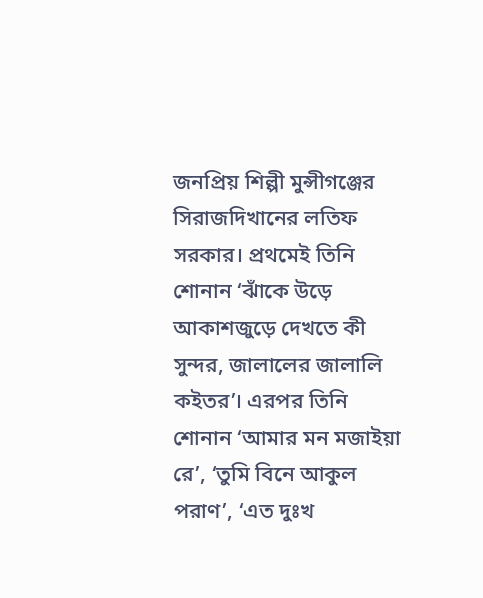জনপ্রিয় শিল্পী মুন্সীগঞ্জের সিরাজদিখানের লতিফ সরকার। প্রথমেই তিনি শোনান ‘ঝাঁকে উড়ে আকাশজুড়ে দেখতে কী সুন্দর, জালালের জালালি কইতর’। এরপর তিনি শোনান ‘আমার মন মজাইয়া রে’, ‘তুমি বিনে আকুল পরাণ’, ‘এত দুঃখ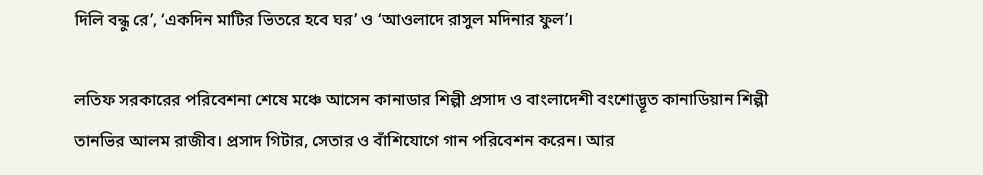দিলি বন্ধু রে’, ‘একদিন মাটির ভিতরে হবে ঘর’ ও ‘আওলাদে রাসুল মদিনার ফুল’।

লতিফ সরকারের পরিবেশনা শেষে মঞ্চে আসেন কানাডার শিল্পী প্রসাদ ও বাংলাদেশী বংশোদ্ভূত কানাডিয়ান শিল্পী তানভির আলম রাজীব। প্রসাদ গিটার, সেতার ও বাঁশিযোগে গান পরিবেশন করেন। আর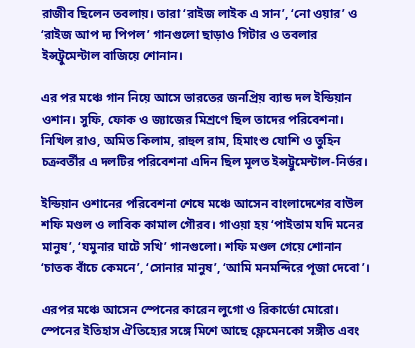রাজীব ছিলেন তবলায়। তারা ‘রাইজ লাইক এ সান’, ‘নো ওয়ার’ ও ‘রাইজ আপ দ্য পিপল’ গানগুলো ছাড়াও গিটার ও তবলার ইন্সট্রুমেন্টাল বাজিয়ে শোনান।

এর পর মঞ্চে গান নিয়ে আসে ভারতের জনপ্রিয় ব্যান্ড দল ইন্ডিয়ান ওশান। সুফি, ফোক ও জ্যাজের মিশ্রণে ছিল তাদের পরিবেশনা। নিখিল রাও, অমিত কিলাম, রাহুল রাম, হিমাংশু যোশি ও তুহিন চক্রবর্তীর এ দলটির পরিবেশনা এদিন ছিল মূলত ইন্সট্রুমেন্টাল-নির্ভর।

ইন্ডিয়ান ওশানের পরিবেশনা শেষে মঞ্চে আসেন বাংলাদেশের বাউল শফি মণ্ডল ও লাবিক কামাল গৌরব। গাওয়া হয় ‘পাইতাম যদি মনের মানুষ’, ‘যমুনার ঘাটে সখি’ গানগুলো। শফি মণ্ডল গেয়ে শোনান ‘চাতক বাঁচে কেমনে’, ‘সোনার মানুষ’, ‘আমি মনমন্দিরে পূজা দেবো’।

এরপর মঞ্চে আসেন স্পেনের কারেন লুগো ও রিকার্ডো মোরো। স্পেনের ইতিহাস ঐতিহ্যের সঙ্গে মিশে আছে ফ্লেমেনকো সঙ্গীত এবং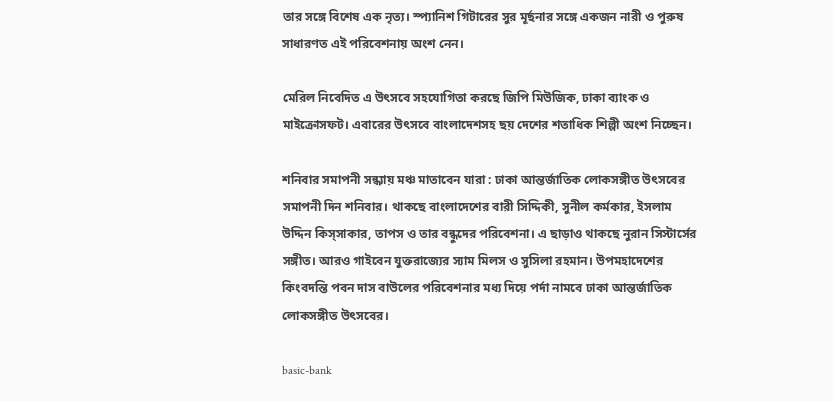তার সঙ্গে বিশেষ এক নৃত্য। স্প্যানিশ গিটারের সুর মূর্ছনার সঙ্গে একজন নারী ও পুরুষ সাধারণত এই পরিবেশনায় অংশ নেন।

মেরিল নিবেদিত এ উৎসবে সহযোগিতা করছে জিপি মিউজিক, ঢাকা ব্যাংক ও মাইক্রোসফট। এবারের উৎসবে বাংলাদেশসহ ছয় দেশের শতাধিক শিল্পী অংশ নিচ্ছেন।

শনিবার সমাপনী সন্ধ্যায় মঞ্চ মাতাবেন যারা : ঢাকা আন্তর্জাতিক লোকসঙ্গীত উৎসবের সমাপনী দিন শনিবার। থাকছে বাংলাদেশের বারী সিদ্দিকী, সুনীল কর্মকার, ইসলাম উদ্দিন কিস্‌সাকার, তাপস ও তার বন্ধুদের পরিবেশনা। এ ছাড়াও থাকছে নুরান সিস্টার্সের সঙ্গীত। আরও গাইবেন যুক্তরাজ্যের স্যাম মিলস ও সুসিলা রহমান। উপমহাদেশের কিংবদন্তি পবন দাস বাউলের পরিবেশনার মধ্য দিয়ে পর্দা নামবে ঢাকা আন্তর্জাতিক লোকসঙ্গীত উৎসবের।

basic-bank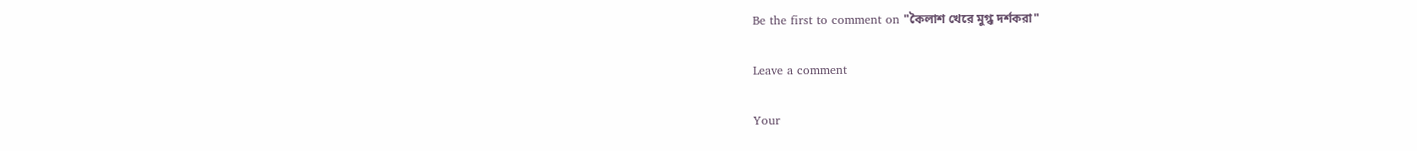Be the first to comment on "কৈলাশ খেরে মুগ্ধ দর্শকরা"

Leave a comment

Your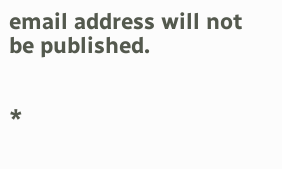email address will not be published.


*